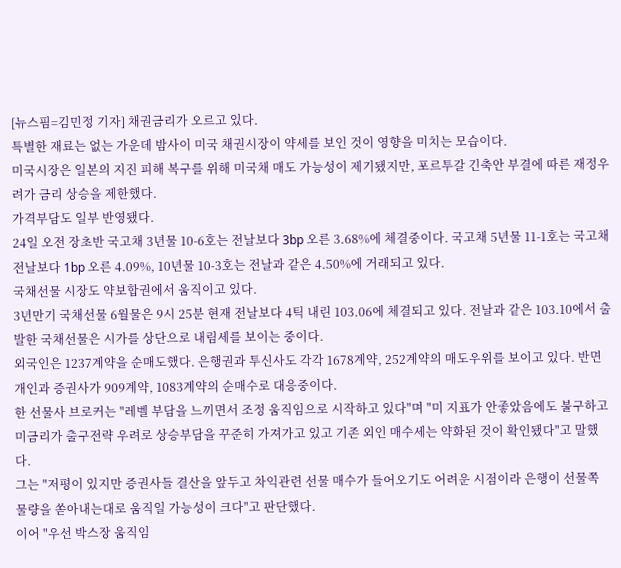[뉴스핌=김민정 기자] 채권금리가 오르고 있다.
특별한 재료는 없는 가운데 밤사이 미국 채권시장이 약세를 보인 것이 영향을 미치는 모습이다.
미국시장은 일본의 지진 피해 복구를 위해 미국채 매도 가능성이 제기됐지만, 포르투갈 긴축안 부결에 따른 재정우려가 금리 상승을 제한했다.
가격부담도 일부 반영됐다.
24일 오전 장초반 국고채 3년물 10-6호는 전날보다 3bp 오른 3.68%에 체결중이다. 국고채 5년물 11-1호는 국고채 전날보다 1bp 오른 4.09%, 10년물 10-3호는 전날과 같은 4.50%에 거래되고 있다.
국채선물 시장도 약보합권에서 움직이고 있다.
3년만기 국채선물 6월물은 9시 25분 현재 전날보다 4틱 내린 103.06에 체결되고 있다. 전날과 같은 103.10에서 출발한 국채선물은 시가를 상단으로 내림세를 보이는 중이다.
외국인은 1237계약을 순매도했다. 은행권과 투신사도 각각 1678계약, 252계약의 매도우위를 보이고 있다. 반면 개인과 증권사가 909계약, 1083계약의 순매수로 대응중이다.
한 선물사 브로커는 "레벨 부담을 느끼면서 조정 움직임으로 시작하고 있다"며 "미 지표가 안좋았음에도 불구하고 미금리가 출구전략 우려로 상승부담을 꾸준히 가져가고 있고 기존 외인 매수세는 약화된 것이 확인됐다"고 말했다.
그는 "저평이 있지만 증권사들 결산을 앞두고 차익관련 선물 매수가 들어오기도 어려운 시점이라 은행이 선물쪽 물량을 쏟아내는대로 움직일 가능성이 크다"고 판단했다.
이어 "우선 박스장 움직임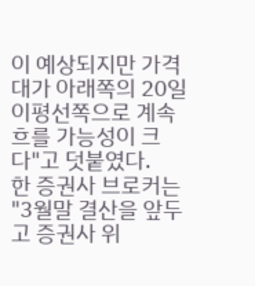이 예상되지만 가격대가 아래쪽의 20일 이평선쪽으로 계속 흐를 가능성이 크다"고 덧붙였다.
한 증권사 브로커는 "3월말 결산을 앞두고 증권사 위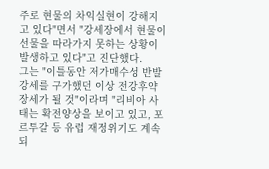주로 현물의 차익실현이 강해지고 있다"면서 "강세장에서 현물이 선물을 따라가지 못하는 상황이 발생하고 있다"고 진단했다.
그는 "이틀동안 저가매수성 반발 강세를 구가했던 이상 전강후약 장세가 될 것"이라며 "리비아 사태는 확전양상을 보이고 있고, 포르투갈 등 유럽 재정위기도 계속되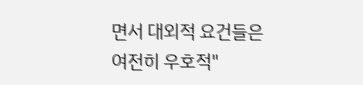면서 대외적 요건들은 여전히 우호적"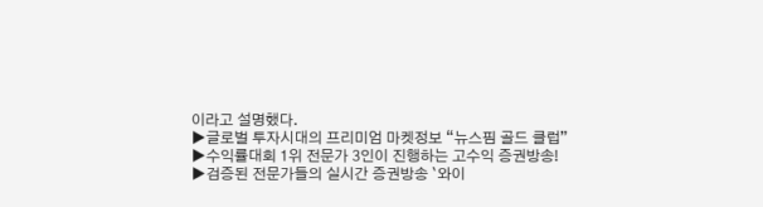이라고 설명했다.
▶글로벌 투자시대의 프리미엄 마켓정보 “뉴스핌 골드 클럽”
▶수익률대회 1위 전문가 3인이 진행하는 고수익 증권방송!
▶검증된 전문가들의 실시간 증권방송 `와이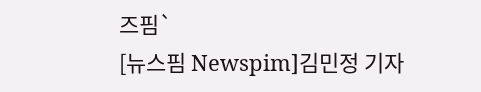즈핌`
[뉴스핌 Newspim]김민정 기자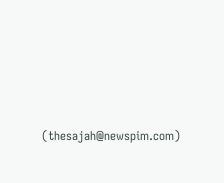(thesajah@newspim.com)